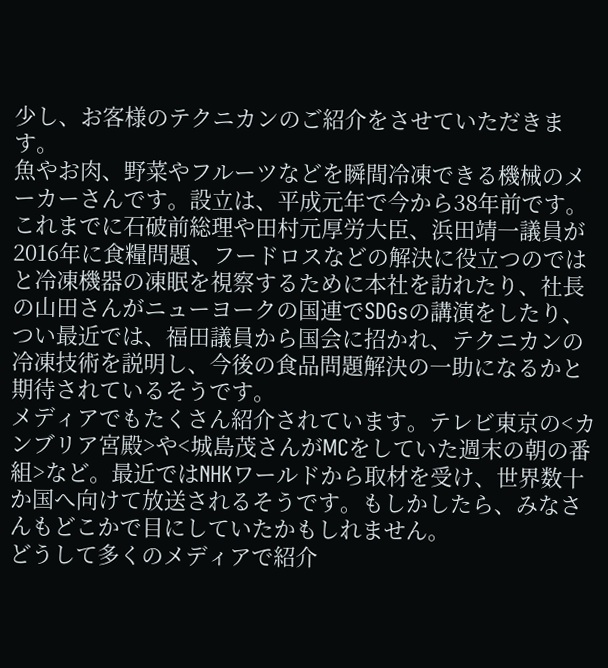少し、お客様のテクニカンのご紹介をさせていただきます。
魚やお肉、野菜やフルーツなどを瞬間冷凍できる機械のメーカーさんです。設立は、平成元年で今から38年前です。
これまでに石破前総理や田村元厚労大臣、浜田靖一議員が2016年に食糧問題、フードロスなどの解決に役立つのではと冷凍機器の凍眠を視察するために本社を訪れたり、社長の山田さんがニューヨークの国連でSDGsの講演をしたり、つい最近では、福田議員から国会に招かれ、テクニカンの冷凍技術を説明し、今後の食品問題解決の一助になるかと期待されているそうです。
メディアでもたくさん紹介されています。テレビ東京の<カンブリア宮殿>や<城島茂さんがMCをしていた週末の朝の番組>など。最近ではNHKワールドから取材を受け、世界数十か国へ向けて放送されるそうです。もしかしたら、みなさんもどこかで目にしていたかもしれません。
どうして多くのメディアで紹介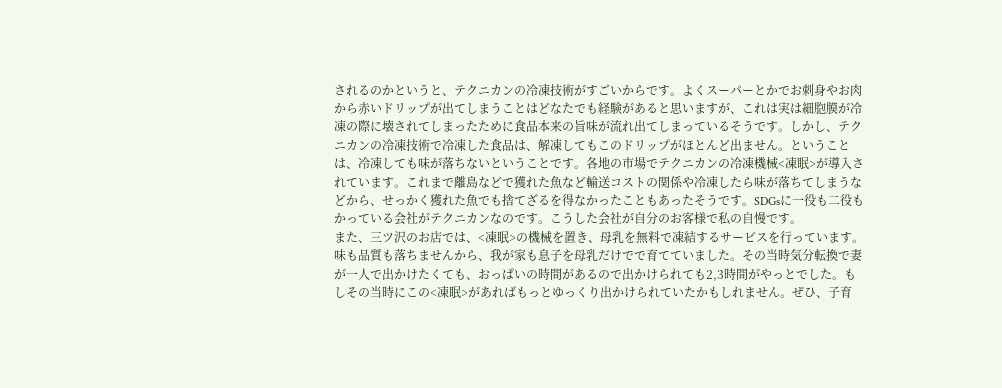されるのかというと、テクニカンの冷凍技術がすごいからです。よくスーパーとかでお刺身やお肉から赤いドリップが出てしまうことはどなたでも経験があると思いますが、これは実は細胞膜が冷凍の際に壊されてしまったために食品本来の旨味が流れ出てしまっているそうです。しかし、テクニカンの冷凍技術で冷凍した食品は、解凍してもこのドリップがほとんど出ません。ということは、冷凍しても味が落ちないということです。各地の市場でテクニカンの冷凍機械<凍眠>が導入されています。これまで離島などで獲れた魚など輸送コストの関係や冷凍したら味が落ちてしまうなどから、せっかく獲れた魚でも捨てざるを得なかったこともあったそうです。SDGsに一役も二役もかっている会社がテクニカンなのです。こうした会社が自分のお客様で私の自慢です。
また、三ツ沢のお店では、<凍眠>の機械を置き、母乳を無料で凍結するサービスを行っています。味も品質も落ちませんから、我が家も息子を母乳だけでで育てていました。その当時気分転換で妻が一人で出かけたくても、おっぱいの時間があるので出かけられても2,3時間がやっとでした。もしその当時にこの<凍眠>があればもっとゆっくり出かけられていたかもしれません。ぜひ、子育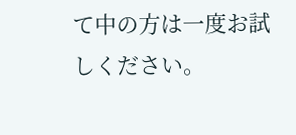て中の方は一度お試しください。